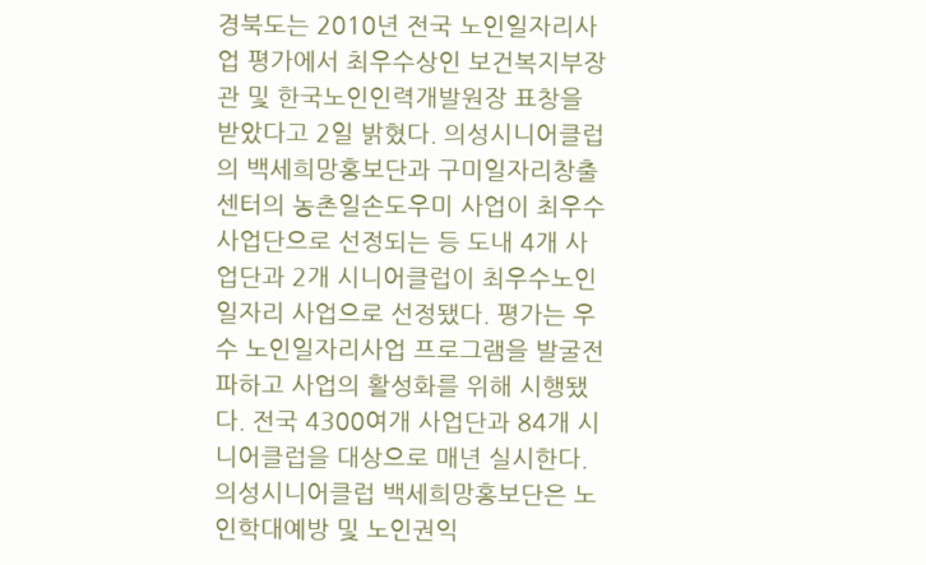경북도는 2010년 전국 노인일자리사업 평가에서 최우수상인 보건복지부장관 및 한국노인인력개발원장 표창을 받았다고 2일 밝혔다. 의성시니어클럽의 백세희망홍보단과 구미일자리창출센터의 농촌일손도우미 사업이 최우수 사업단으로 선정되는 등 도내 4개 사업단과 2개 시니어클럽이 최우수노인일자리 사업으로 선정됐다. 평가는 우수 노인일자리사업 프로그램을 발굴전파하고 사업의 활성화를 위해 시행됐다. 전국 4300여개 사업단과 84개 시니어클럽을 대상으로 매년 실시한다. 의성시니어클럽 백세희망홍보단은 노인학대예방 및 노인권익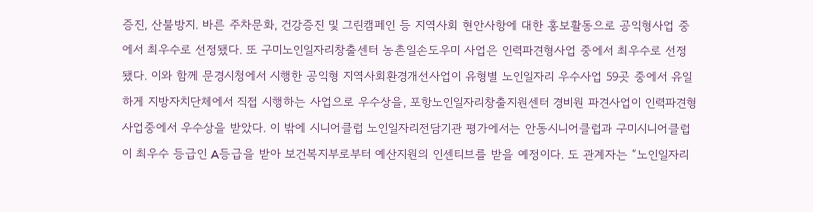증진, 산불방지. 바른 주차문화, 건강증진 및 그린캠페인 등 지역사회 현안사항에 대한 홍보활동으로 공익형사업 중에서 최우수로 선정됐다. 또 구미노인일자리창출센터 농촌일손도우미 사업은 인력파견형사업 중에서 최우수로 선정됐다. 이와 함께 문경시청에서 시행한 공익형 지역사회환경개선사업이 유형별 노인일자리 우수사업 59곳 중에서 유일하게 지방자치단체에서 직접 시행하는 사업으로 우수상을, 포항노인일자리창출지원센터 경비원 파견사업이 인력파견형 사업중에서 우수상을 받았다. 이 밖에 시니어클럽 노인일자리전담기관 평가에서는 안동시니어클럽과 구미시니어클럽이 최우수 등급인 A등급을 받아 보건복지부로부터 예산지원의 인센티브를 받을 예정이다. 도 관계자는 “노인일자리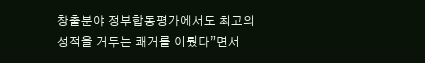창출분야 정부합동평가에서도 최고의 성적을 거두는 쾌거를 이뤘다”면서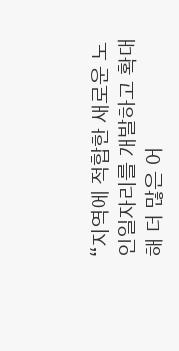“지역에 적합한 새로운 노인일자리를 개발하고 확대해 더 많은 어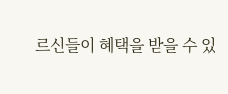르신들이 혜택을 받을 수 있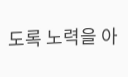도록 노력을 아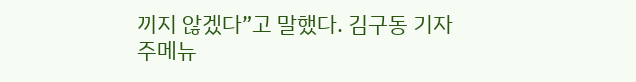끼지 않겠다”고 말했다. 김구동 기자
주메뉴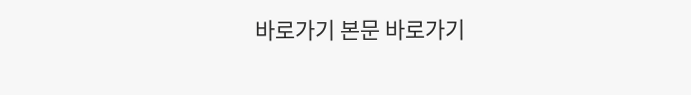바로가기 본문 바로가기